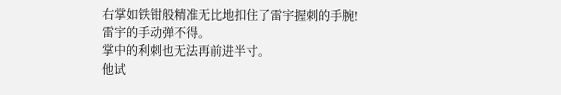右掌如铁钳般精准无比地扣住了雷宇握刺的手腕!
雷宇的手动弹不得。
掌中的利刺也无法再前进半寸。
他试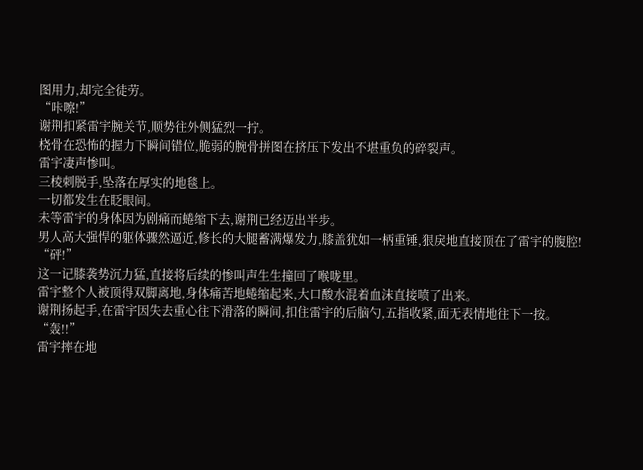图用力,却完全徒劳。
“咔嚓!”
谢荆扣紧雷宇腕关节,顺势往外侧猛烈一拧。
桡骨在恐怖的握力下瞬间错位,脆弱的腕骨拼图在挤压下发出不堪重负的碎裂声。
雷宇凄声惨叫。
三棱刺脱手,坠落在厚实的地毯上。
一切都发生在眨眼间。
未等雷宇的身体因为剧痛而蜷缩下去,谢荆已经迈出半步。
男人高大强悍的躯体骤然逼近,修长的大腿蓄满爆发力,膝盖犹如一柄重锤,狠戾地直接顶在了雷宇的腹腔!
“砰!”
这一记膝袭势沉力猛,直接将后续的惨叫声生生撞回了喉咙里。
雷宇整个人被顶得双脚离地,身体痛苦地蜷缩起来,大口酸水混着血沫直接喷了出来。
谢荆扬起手,在雷宇因失去重心往下滑落的瞬间,扣住雷宇的后脑勺,五指收紧,面无表情地往下一按。
“轰!!”
雷宇摔在地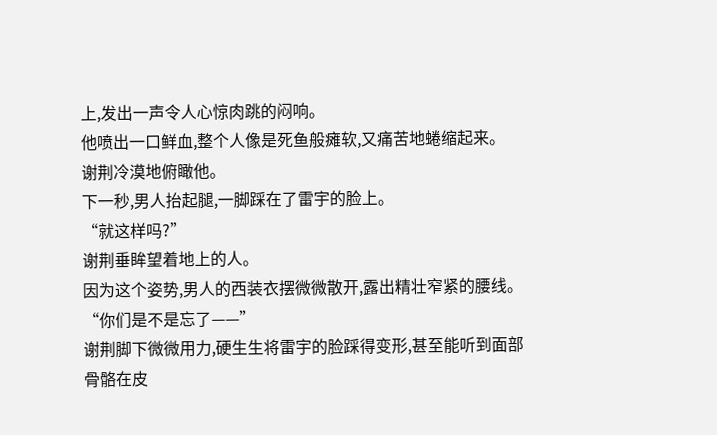上,发出一声令人心惊肉跳的闷响。
他喷出一口鲜血,整个人像是死鱼般瘫软,又痛苦地蜷缩起来。
谢荆冷漠地俯瞰他。
下一秒,男人抬起腿,一脚踩在了雷宇的脸上。
“就这样吗?”
谢荆垂眸望着地上的人。
因为这个姿势,男人的西装衣摆微微散开,露出精壮窄紧的腰线。
“你们是不是忘了——”
谢荆脚下微微用力,硬生生将雷宇的脸踩得变形,甚至能听到面部骨骼在皮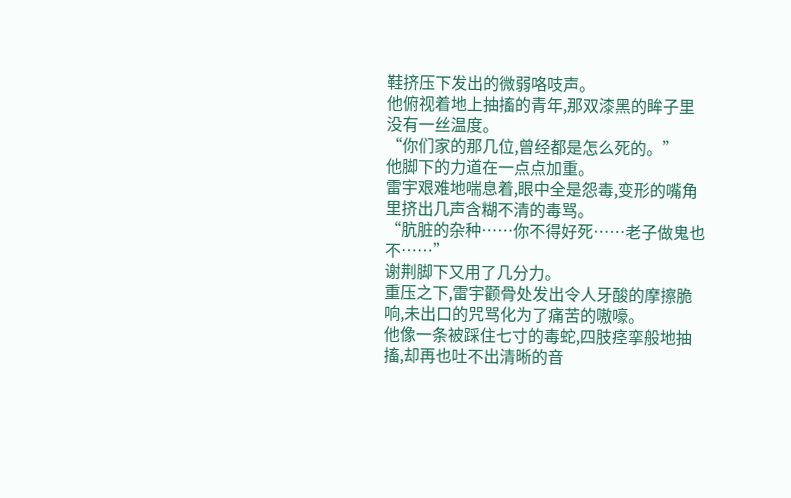鞋挤压下发出的微弱咯吱声。
他俯视着地上抽搐的青年,那双漆黑的眸子里没有一丝温度。
“你们家的那几位,曾经都是怎么死的。”
他脚下的力道在一点点加重。
雷宇艰难地喘息着,眼中全是怨毒,变形的嘴角里挤出几声含糊不清的毒骂。
“肮脏的杂种……你不得好死……老子做鬼也不……”
谢荆脚下又用了几分力。
重压之下,雷宇颧骨处发出令人牙酸的摩擦脆响,未出口的咒骂化为了痛苦的嗷嚎。
他像一条被踩住七寸的毒蛇,四肢痉挛般地抽搐,却再也吐不出清晰的音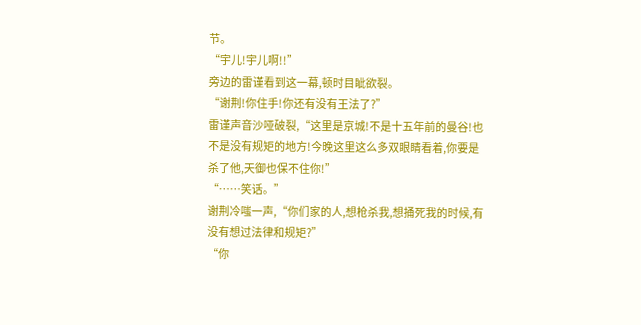节。
“宇儿!宇儿啊!!”
旁边的雷谨看到这一幕,顿时目眦欲裂。
“谢荆!你住手!你还有没有王法了?”
雷谨声音沙哑破裂,“这里是京城!不是十五年前的曼谷!也不是没有规矩的地方!今晚这里这么多双眼睛看着,你要是杀了他,天御也保不住你!”
“……笑话。”
谢荆冷嗤一声,“你们家的人,想枪杀我,想捅死我的时候,有没有想过法律和规矩?”
“你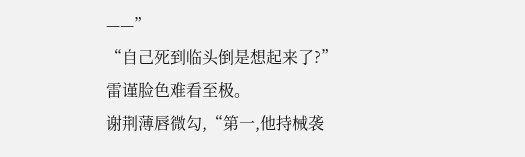——”
“自己死到临头倒是想起来了?”
雷谨脸色难看至极。
谢荆薄唇微勾,“第一,他持械袭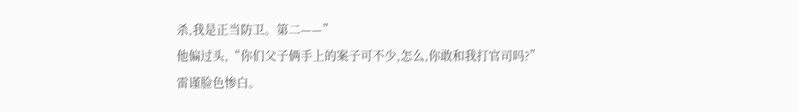杀,我是正当防卫。第二——”
他偏过头,“你们父子俩手上的案子可不少,怎么,你敢和我打官司吗?”
雷谨脸色惨白。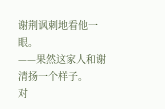谢荆讽刺地看他一眼。
——果然这家人和谢清扬一个样子。
对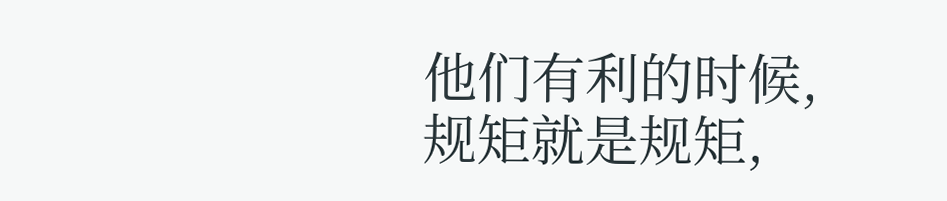他们有利的时候,规矩就是规矩,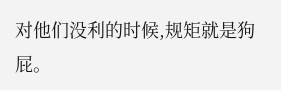对他们没利的时候,规矩就是狗屁。